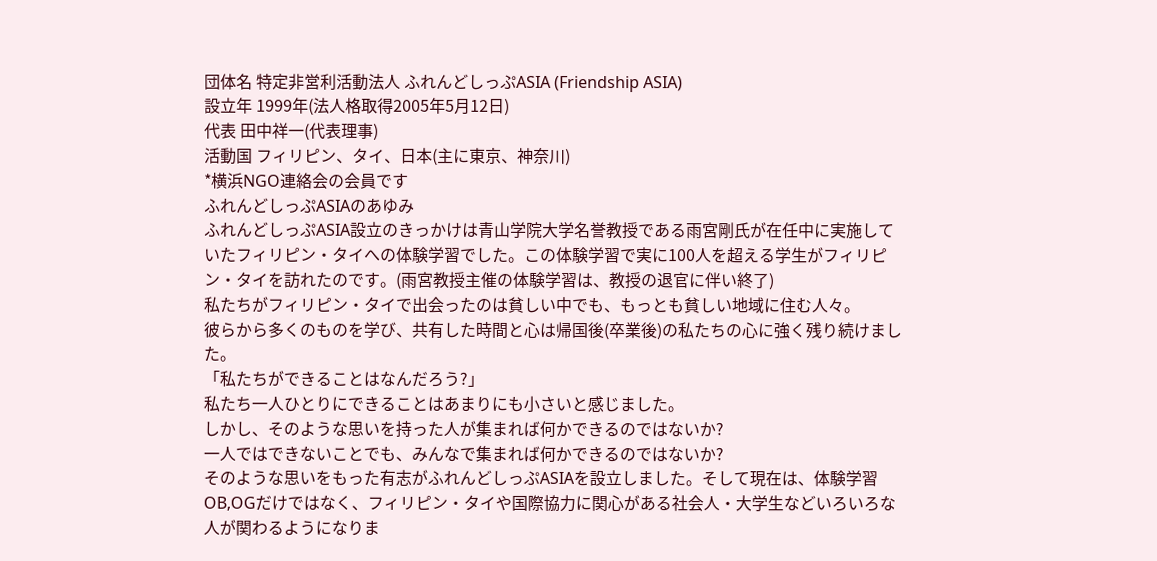団体名 特定非営利活動法人 ふれんどしっぷASIA (Friendship ASIA)
設立年 1999年(法人格取得2005年5月12日)
代表 田中祥一(代表理事)
活動国 フィリピン、タイ、日本(主に東京、神奈川)
*横浜NGO連絡会の会員です
ふれんどしっぷASIAのあゆみ
ふれんどしっぷASIA設立のきっかけは青山学院大学名誉教授である雨宮剛氏が在任中に実施していたフィリピン・タイへの体験学習でした。この体験学習で実に100人を超える学生がフィリピン・タイを訪れたのです。(雨宮教授主催の体験学習は、教授の退官に伴い終了)
私たちがフィリピン・タイで出会ったのは貧しい中でも、もっとも貧しい地域に住む人々。
彼らから多くのものを学び、共有した時間と心は帰国後(卒業後)の私たちの心に強く残り続けました。
「私たちができることはなんだろう?」
私たち一人ひとりにできることはあまりにも小さいと感じました。
しかし、そのような思いを持った人が集まれば何かできるのではないか?
一人ではできないことでも、みんなで集まれば何かできるのではないか?
そのような思いをもった有志がふれんどしっぷASIAを設立しました。そして現在は、体験学習OB,OGだけではなく、フィリピン・タイや国際協力に関心がある社会人・大学生などいろいろな人が関わるようになりま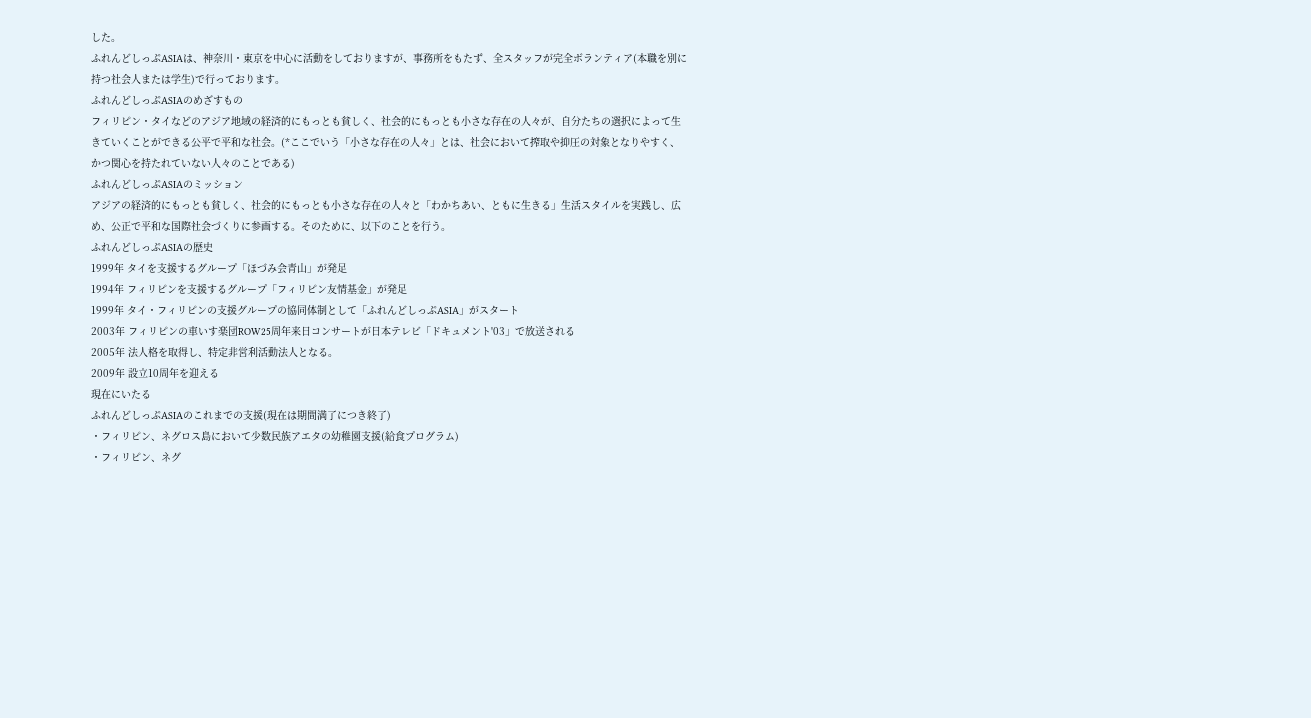した。
ふれんどしっぷASIAは、神奈川・東京を中心に活動をしておりますが、事務所をもたず、全スタッフが完全ボランティア(本職を別に持つ社会人または学生)で行っております。
ふれんどしっぷASIAのめざすもの
フィリピン・タイなどのアジア地域の経済的にもっとも貧しく、社会的にもっとも小さな存在の人々が、自分たちの選択によって生きていくことができる公平で平和な社会。(*ここでいう「小さな存在の人々」とは、社会において搾取や抑圧の対象となりやすく、かつ関心を持たれていない人々のことである)
ふれんどしっぷASIAのミッション
アジアの経済的にもっとも貧しく、社会的にもっとも小さな存在の人々と「わかちあい、ともに生きる」生活スタイルを実践し、広め、公正で平和な国際社会づくりに参画する。そのために、以下のことを行う。
ふれんどしっぷASIAの歴史
1999年 タイを支援するグループ「ほづみ会青山」が発足
1994年 フィリピンを支援するグループ「フィリピン友情基金」が発足
1999年 タイ・フィリピンの支援グループの協同体制として「ふれんどしっぷASIA」がスタート
2003年 フィリピンの車いす楽団ROW25周年来日コンサートが日本テレビ「ドキュメント'03」で放送される
2005年 法人格を取得し、特定非営利活動法人となる。
2009年 設立10周年を迎える
現在にいたる
ふれんどしっぷASIAのこれまでの支援(現在は期間満了につき終了)
・フィリピン、ネグロス島において少数民族アエタの幼稚園支援(給食プログラム)
・フィリピン、ネグ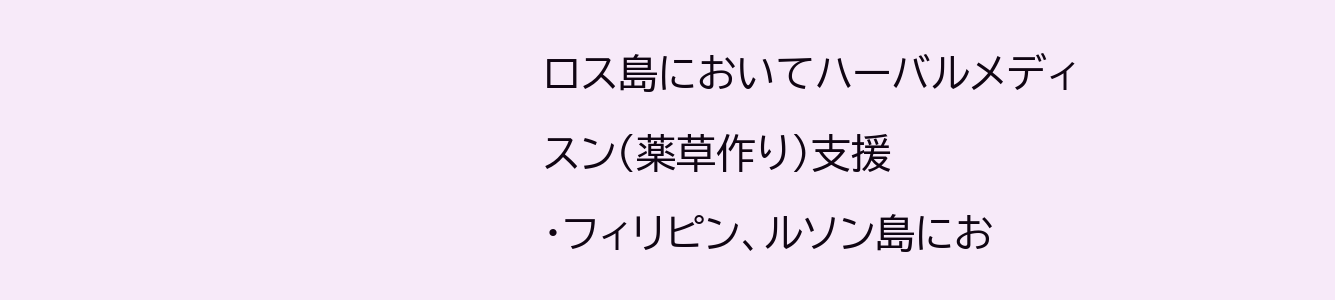ロス島においてハーバルメディスン(薬草作り)支援
・フィリピン、ルソン島にお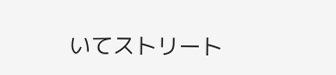いてストリート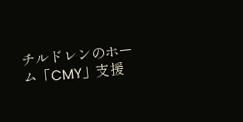チルドレンのホーム「CMY」支援